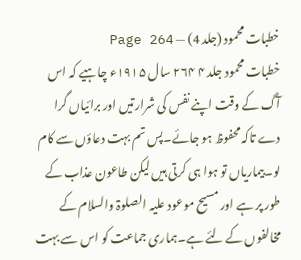خطبات محمود (جلد 4) — Page 264
خطبات محمود جلد ۴ ۲۶۴ سال ۱۹۱۵ء چاہیے کہ اس آگ کے وقت اپنے نفس کی شرارتیں اور برائیاں گرا دے تاکہ محفوظ ہو جائے۔پس تم بہت دعاؤں سے کام لو۔بیماریاں تو ہوا ہی کرتی ہیں لیکن طاعون عذاب کے طور پر ہے اور مسیح موعود علیہ الصلوۃ والسلام کے مخالفوں کے لئے ہے۔ہماری جماعت کو اس سے بہت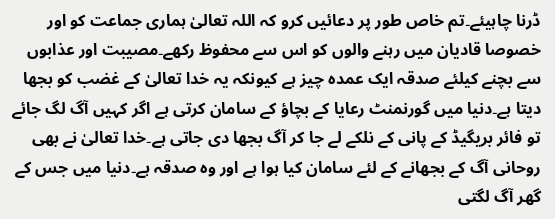ڈرنا چاہیئے۔تم خاص طور پر دعائیں کرو کہ اللہ تعالیٰ ہماری جماعت کو اور خصوصا قادیان میں رہنے والوں کو اس سے محفوظ رکھے۔مصیبت اور عذابوں سے بچنے کیلئے صدقہ ایک عمدہ چیز ہے کیونکہ یہ خدا تعالیٰ کے غضب کو بجھا دیتا ہے۔دنیا میں گورنمنٹ رعایا کے بچاؤ کے سامان کرتی ہے اگر کہیں آگ لگ جائے تو فائر بریگیڈ کے پانی کے نلکے لے جا کر آگ بجھا دی جاتی ہے۔خدا تعالیٰ نے بھی روحانی آگ کے بجھانے کے لئے سامان کیا ہوا ہے اور وہ صدقہ ہے۔دنیا میں جس کے گھر آگ لگتی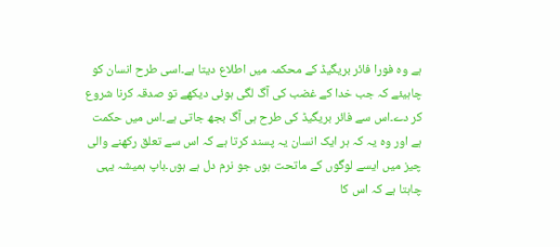ہے وہ فورا فائر بریگیڈ کے محکمہ میں اطلاع دیتا ہے۔اسی طرح انسان کو چاہیئے کہ جب خدا کے غضب کی آگ لگی ہوئی دیکھے تو صدقہ کرنا شروع کر دے۔اس سے فائر بریگیڈ کی طرح ہی آگ بجھ جاتی ہے۔اس میں حکمت ہے اور وہ یہ کہ ہر ایک انسان یہ پسند کرتا ہے کہ اس سے تعلق رکھنے والی چیز میں ایسے لوگوں کے ماتحت ہوں جو نرم دل ہے ہوں۔باپ ہمیشہ یہی چاہتا ہے کہ اس کا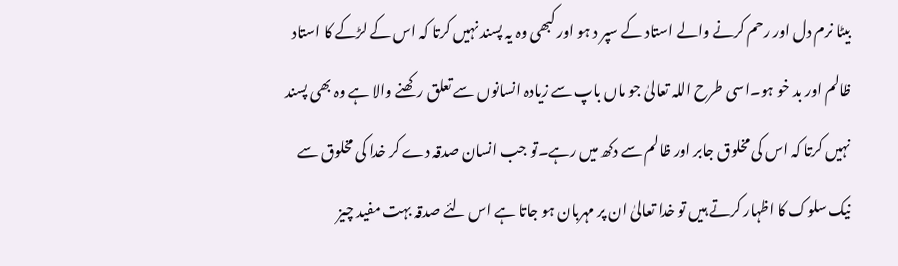بیٹا نرم دل اور رحم کرنے والے استاد کے سپر د ہو اور کبھی وہ یہ پسند نہیں کرتا کہ اس کے لڑکے کا استاد ظالم اور بد خو ہو۔اسی طرح اللہ تعالیٰ جو ماں باپ سے زیادہ انسانوں سے تعلق رکھنے والا ہے وہ بھی پسند نہیں کرتا کہ اس کی مخلوق جابر اور ظالم سے دکھ میں رہے۔تو جب انسان صدقہ دے کر خدا کی مخلوق سے نیک سلوک کا اظہار کرتے ہیں تو خدا تعالیٰ ان پر مہربان ہو جاتا ہے اس لئے صدقہ بہت مفید چیز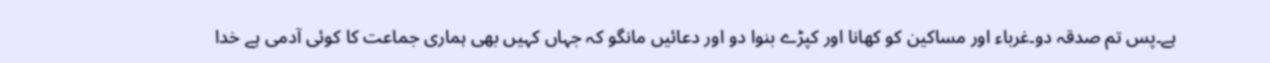ہے۔پس تم صدقہ دو۔غرباء اور مساکین کو کھانا اور کپڑے بنوا دو اور دعائیں مانگو کہ جہاں کہیں بھی ہماری جماعت کا کوئی آدمی ہے خدا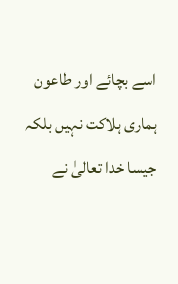اسے بچائے اور طاعون ہماری ہلاکت نہیں بلکہ جیسا خدا تعالیٰ نے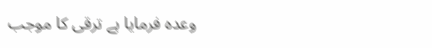وعدہ فرمایا ہے ترقی کا موجب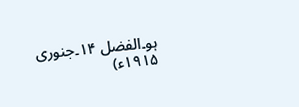ہو۔الفضل ۱۴۔جنوری ۱۹۱۵ء)